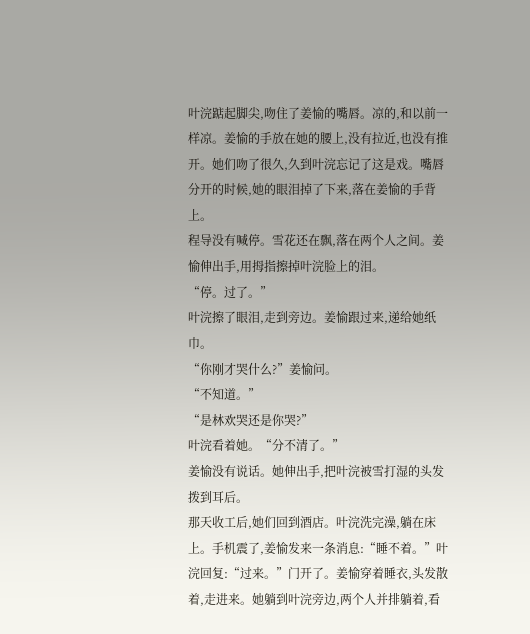叶浣踮起脚尖,吻住了姜愉的嘴唇。凉的,和以前一样凉。姜愉的手放在她的腰上,没有拉近,也没有推开。她们吻了很久,久到叶浣忘记了这是戏。嘴唇分开的时候,她的眼泪掉了下来,落在姜愉的手背上。
程导没有喊停。雪花还在飘,落在两个人之间。姜愉伸出手,用拇指擦掉叶浣脸上的泪。
“停。过了。”
叶浣擦了眼泪,走到旁边。姜愉跟过来,递给她纸巾。
“你刚才哭什么?”姜愉问。
“不知道。”
“是林欢哭还是你哭?”
叶浣看着她。“分不清了。”
姜愉没有说话。她伸出手,把叶浣被雪打湿的头发拨到耳后。
那天收工后,她们回到酒店。叶浣洗完澡,躺在床上。手机震了,姜愉发来一条消息:“睡不着。”叶浣回复:“过来。”门开了。姜愉穿着睡衣,头发散着,走进来。她躺到叶浣旁边,两个人并排躺着,看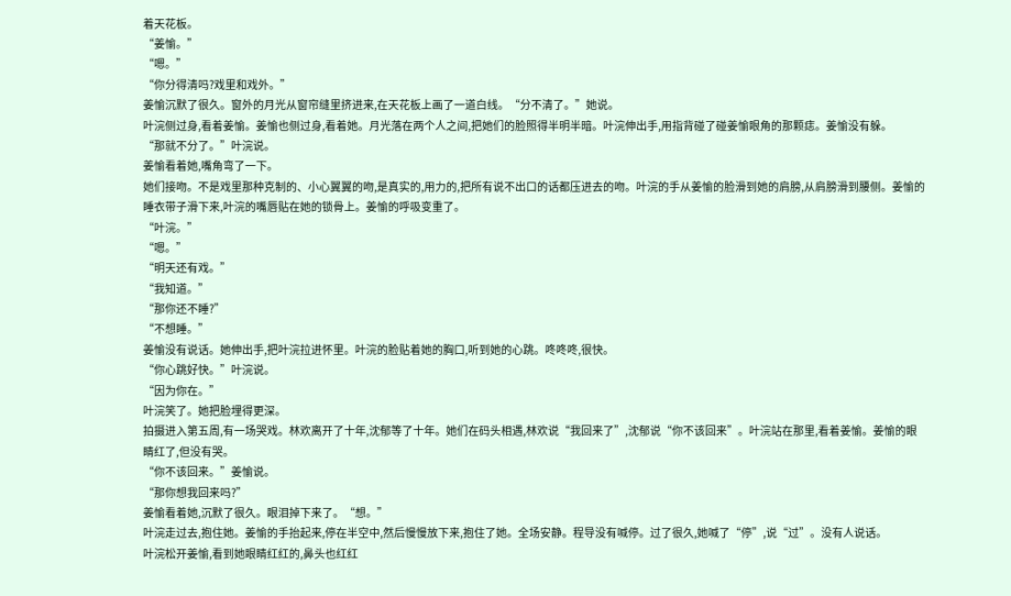着天花板。
“姜愉。”
“嗯。”
“你分得清吗?戏里和戏外。”
姜愉沉默了很久。窗外的月光从窗帘缝里挤进来,在天花板上画了一道白线。“分不清了。”她说。
叶浣侧过身,看着姜愉。姜愉也侧过身,看着她。月光落在两个人之间,把她们的脸照得半明半暗。叶浣伸出手,用指背碰了碰姜愉眼角的那颗痣。姜愉没有躲。
“那就不分了。”叶浣说。
姜愉看着她,嘴角弯了一下。
她们接吻。不是戏里那种克制的、小心翼翼的吻,是真实的,用力的,把所有说不出口的话都压进去的吻。叶浣的手从姜愉的脸滑到她的肩膀,从肩膀滑到腰侧。姜愉的睡衣带子滑下来,叶浣的嘴唇贴在她的锁骨上。姜愉的呼吸变重了。
“叶浣。”
“嗯。”
“明天还有戏。”
“我知道。”
“那你还不睡?”
“不想睡。”
姜愉没有说话。她伸出手,把叶浣拉进怀里。叶浣的脸贴着她的胸口,听到她的心跳。咚咚咚,很快。
“你心跳好快。”叶浣说。
“因为你在。”
叶浣笑了。她把脸埋得更深。
拍摄进入第五周,有一场哭戏。林欢离开了十年,沈郁等了十年。她们在码头相遇,林欢说“我回来了”,沈郁说“你不该回来”。叶浣站在那里,看着姜愉。姜愉的眼睛红了,但没有哭。
“你不该回来。”姜愉说。
“那你想我回来吗?”
姜愉看着她,沉默了很久。眼泪掉下来了。“想。”
叶浣走过去,抱住她。姜愉的手抬起来,停在半空中,然后慢慢放下来,抱住了她。全场安静。程导没有喊停。过了很久,她喊了“停”,说“过”。没有人说话。
叶浣松开姜愉,看到她眼睛红红的,鼻头也红红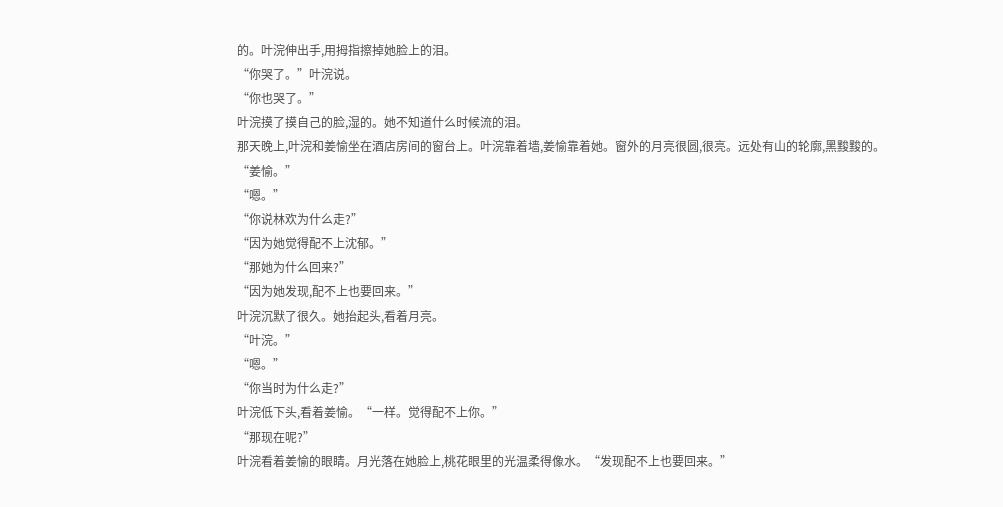的。叶浣伸出手,用拇指擦掉她脸上的泪。
“你哭了。”叶浣说。
“你也哭了。”
叶浣摸了摸自己的脸,湿的。她不知道什么时候流的泪。
那天晚上,叶浣和姜愉坐在酒店房间的窗台上。叶浣靠着墙,姜愉靠着她。窗外的月亮很圆,很亮。远处有山的轮廓,黑黢黢的。
“姜愉。”
“嗯。”
“你说林欢为什么走?”
“因为她觉得配不上沈郁。”
“那她为什么回来?”
“因为她发现,配不上也要回来。”
叶浣沉默了很久。她抬起头,看着月亮。
“叶浣。”
“嗯。”
“你当时为什么走?”
叶浣低下头,看着姜愉。“一样。觉得配不上你。”
“那现在呢?”
叶浣看着姜愉的眼睛。月光落在她脸上,桃花眼里的光温柔得像水。“发现配不上也要回来。”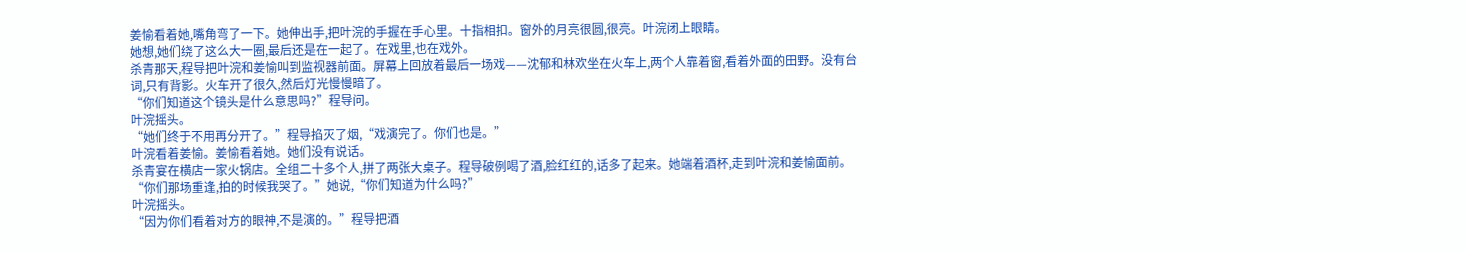姜愉看着她,嘴角弯了一下。她伸出手,把叶浣的手握在手心里。十指相扣。窗外的月亮很圆,很亮。叶浣闭上眼睛。
她想,她们绕了这么大一圈,最后还是在一起了。在戏里,也在戏外。
杀青那天,程导把叶浣和姜愉叫到监视器前面。屏幕上回放着最后一场戏——沈郁和林欢坐在火车上,两个人靠着窗,看着外面的田野。没有台词,只有背影。火车开了很久,然后灯光慢慢暗了。
“你们知道这个镜头是什么意思吗?”程导问。
叶浣摇头。
“她们终于不用再分开了。”程导掐灭了烟,“戏演完了。你们也是。”
叶浣看着姜愉。姜愉看着她。她们没有说话。
杀青宴在横店一家火锅店。全组二十多个人,拼了两张大桌子。程导破例喝了酒,脸红红的,话多了起来。她端着酒杯,走到叶浣和姜愉面前。
“你们那场重逢,拍的时候我哭了。”她说,“你们知道为什么吗?”
叶浣摇头。
“因为你们看着对方的眼神,不是演的。”程导把酒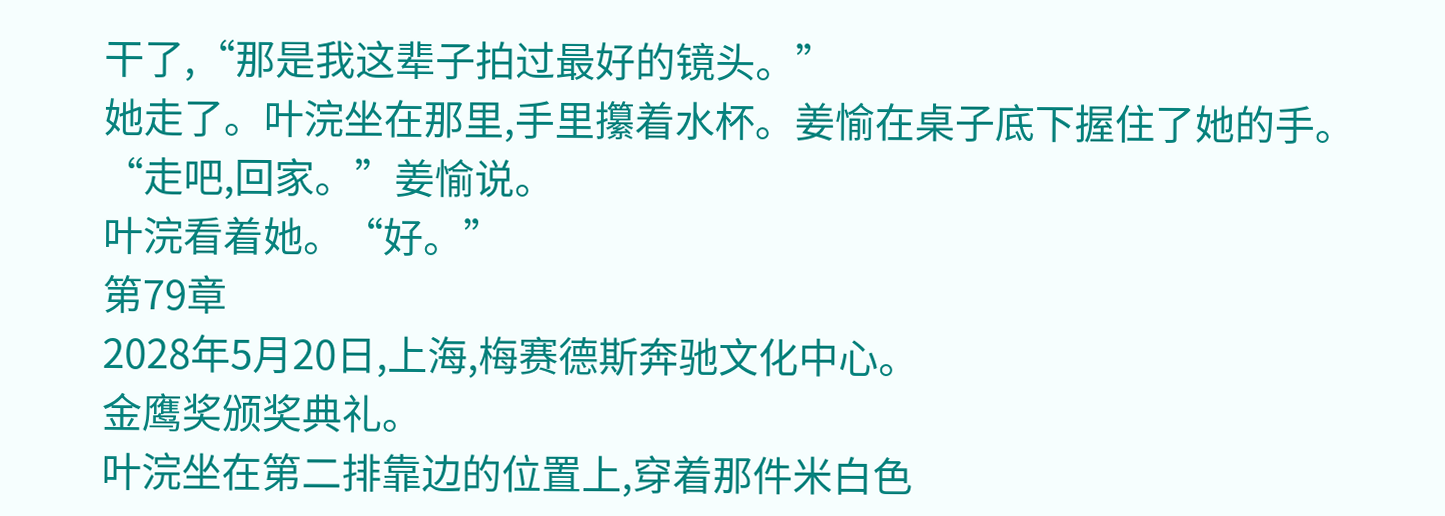干了,“那是我这辈子拍过最好的镜头。”
她走了。叶浣坐在那里,手里攥着水杯。姜愉在桌子底下握住了她的手。
“走吧,回家。”姜愉说。
叶浣看着她。“好。”
第79章
2028年5月20日,上海,梅赛德斯奔驰文化中心。
金鹰奖颁奖典礼。
叶浣坐在第二排靠边的位置上,穿着那件米白色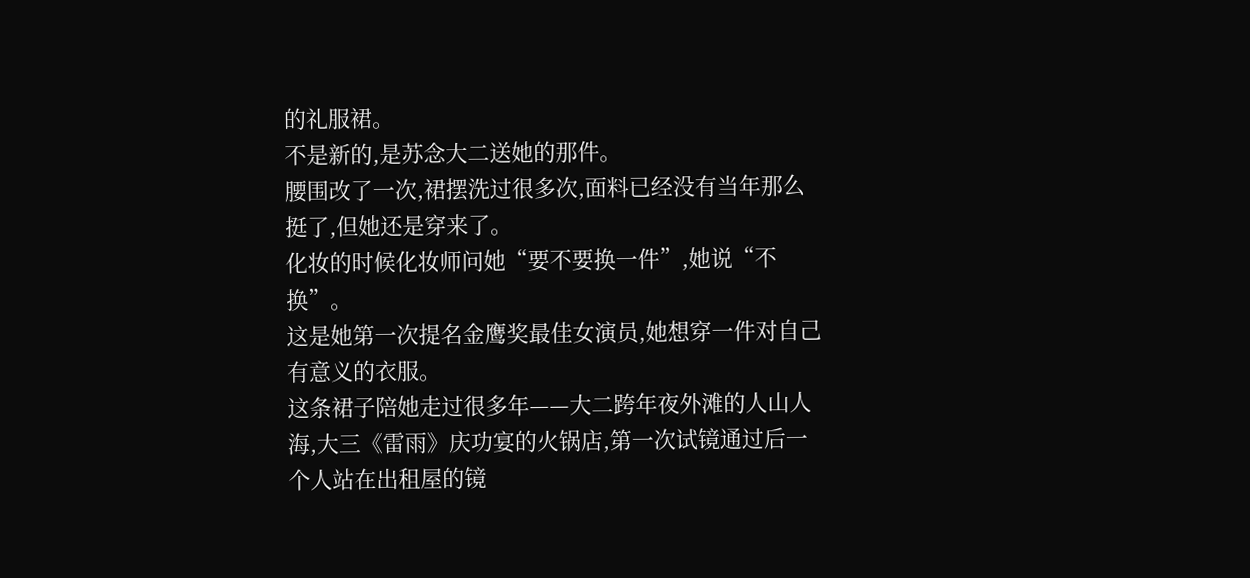的礼服裙。
不是新的,是苏念大二送她的那件。
腰围改了一次,裙摆洗过很多次,面料已经没有当年那么挺了,但她还是穿来了。
化妆的时候化妆师问她“要不要换一件”,她说“不换”。
这是她第一次提名金鹰奖最佳女演员,她想穿一件对自己有意义的衣服。
这条裙子陪她走过很多年——大二跨年夜外滩的人山人海,大三《雷雨》庆功宴的火锅店,第一次试镜通过后一个人站在出租屋的镜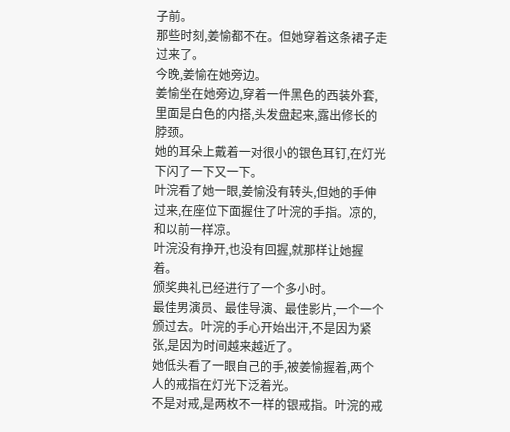子前。
那些时刻,姜愉都不在。但她穿着这条裙子走过来了。
今晚,姜愉在她旁边。
姜愉坐在她旁边,穿着一件黑色的西装外套,里面是白色的内搭,头发盘起来,露出修长的脖颈。
她的耳朵上戴着一对很小的银色耳钉,在灯光下闪了一下又一下。
叶浣看了她一眼,姜愉没有转头,但她的手伸过来,在座位下面握住了叶浣的手指。凉的,和以前一样凉。
叶浣没有挣开,也没有回握,就那样让她握着。
颁奖典礼已经进行了一个多小时。
最佳男演员、最佳导演、最佳影片,一个一个颁过去。叶浣的手心开始出汗,不是因为紧张,是因为时间越来越近了。
她低头看了一眼自己的手,被姜愉握着,两个人的戒指在灯光下泛着光。
不是对戒,是两枚不一样的银戒指。叶浣的戒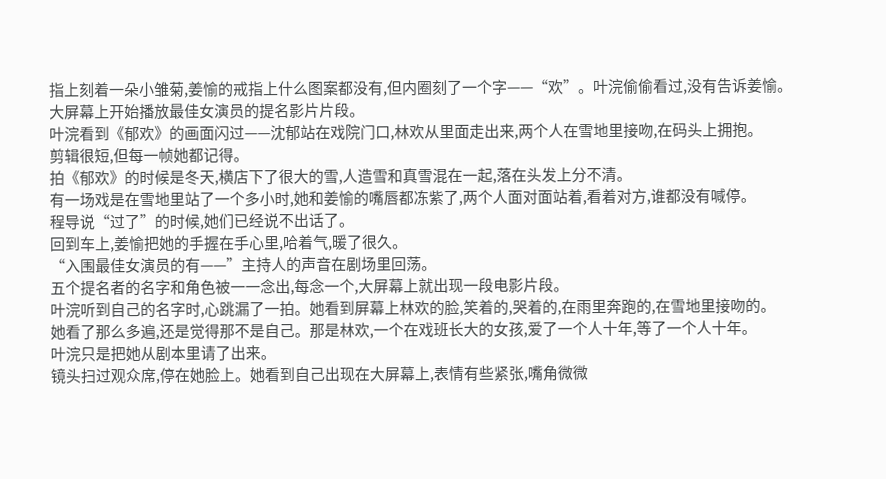指上刻着一朵小雏菊,姜愉的戒指上什么图案都没有,但内圈刻了一个字——“欢”。叶浣偷偷看过,没有告诉姜愉。
大屏幕上开始播放最佳女演员的提名影片片段。
叶浣看到《郁欢》的画面闪过——沈郁站在戏院门口,林欢从里面走出来,两个人在雪地里接吻,在码头上拥抱。
剪辑很短,但每一帧她都记得。
拍《郁欢》的时候是冬天,横店下了很大的雪,人造雪和真雪混在一起,落在头发上分不清。
有一场戏是在雪地里站了一个多小时,她和姜愉的嘴唇都冻紫了,两个人面对面站着,看着对方,谁都没有喊停。
程导说“过了”的时候,她们已经说不出话了。
回到车上,姜愉把她的手握在手心里,哈着气,暖了很久。
“入围最佳女演员的有——”主持人的声音在剧场里回荡。
五个提名者的名字和角色被一一念出,每念一个,大屏幕上就出现一段电影片段。
叶浣听到自己的名字时,心跳漏了一拍。她看到屏幕上林欢的脸,笑着的,哭着的,在雨里奔跑的,在雪地里接吻的。
她看了那么多遍,还是觉得那不是自己。那是林欢,一个在戏班长大的女孩,爱了一个人十年,等了一个人十年。
叶浣只是把她从剧本里请了出来。
镜头扫过观众席,停在她脸上。她看到自己出现在大屏幕上,表情有些紧张,嘴角微微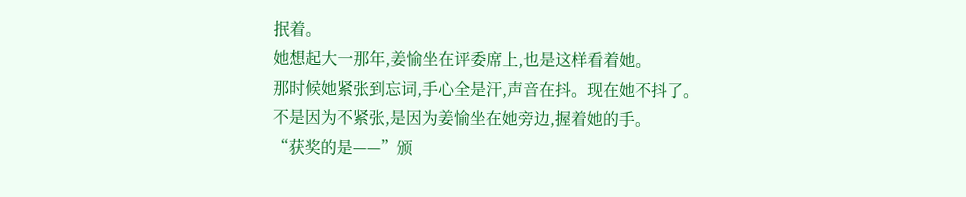抿着。
她想起大一那年,姜愉坐在评委席上,也是这样看着她。
那时候她紧张到忘词,手心全是汗,声音在抖。现在她不抖了。
不是因为不紧张,是因为姜愉坐在她旁边,握着她的手。
“获奖的是——”颁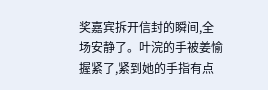奖嘉宾拆开信封的瞬间,全场安静了。叶浣的手被姜愉握紧了,紧到她的手指有点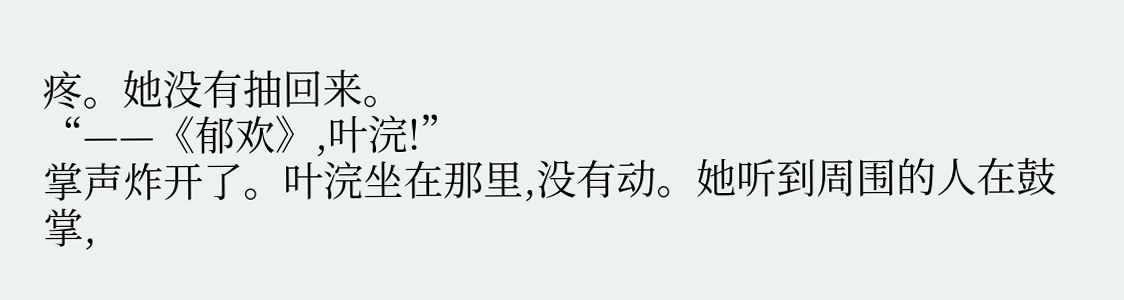疼。她没有抽回来。
“——《郁欢》,叶浣!”
掌声炸开了。叶浣坐在那里,没有动。她听到周围的人在鼓掌,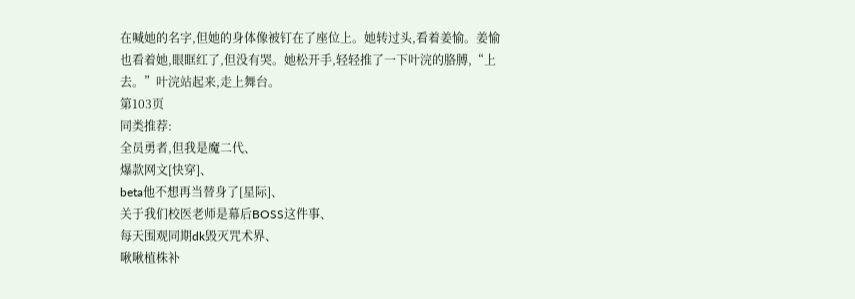在喊她的名字,但她的身体像被钉在了座位上。她转过头,看着姜愉。姜愉也看着她,眼眶红了,但没有哭。她松开手,轻轻推了一下叶浣的胳膊,“上去。”叶浣站起来,走上舞台。
第103页
同类推荐:
全员勇者,但我是魔二代、
爆款网文[快穿]、
beta他不想再当替身了[星际]、
关于我们校医老师是幕后BOSS这件事、
每天围观同期dk毁灭咒术界、
啾啾植株补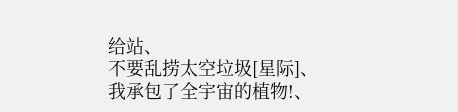给站、
不要乱捞太空垃圾[星际]、
我承包了全宇宙的植物!、